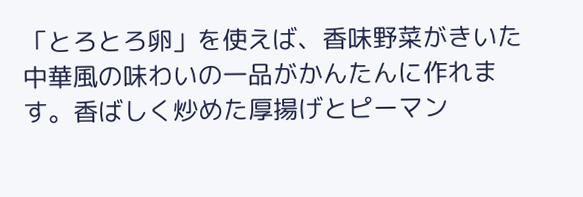「とろとろ卵」を使えば、香味野菜がきいた中華風の味わいの一品がかんたんに作れます。香ばしく炒めた厚揚げとピーマン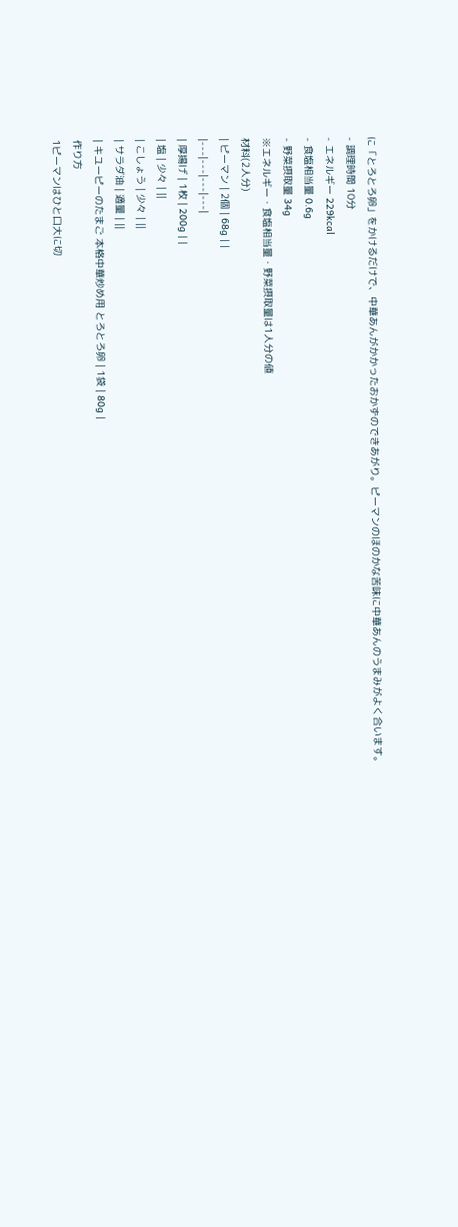に「とろとろ卵」をかけるだけで、中華あんがかかったおかずのできあがり。ピーマンのほのかな苦味に中華あんのうまみがよく合います。
- 調理時間 10分
- エネルギー 229kcal
- 食塩相当量 0.6g
- 野菜摂取量 34g
※エネルギー・食塩相当量・野菜摂取量は1人分の値
材料(2人分)
| ピーマン | 2個 | 68g | |
|---|---|---|---|
| 厚揚げ | 1枚 | 200g | |
| 塩 | 少々 | ||
| こしょう | 少々 | ||
| サラダ油 | 適量 | ||
| キユーピーのたまご 本格中華炒め用 とろとろ卵 | 1袋 | 80g |
作り方
1ピーマンはひと口大に切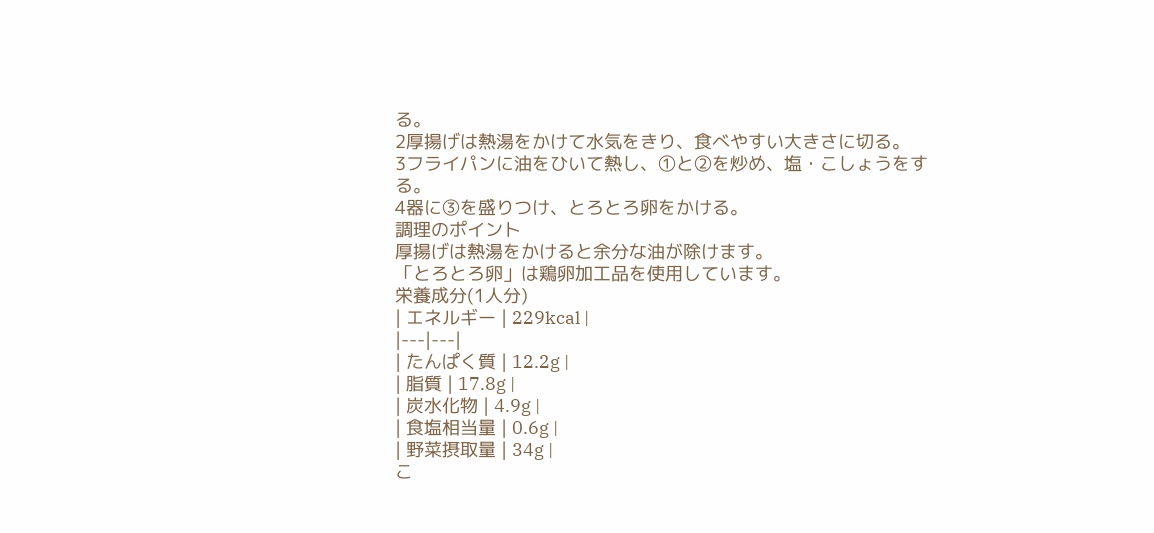る。
2厚揚げは熱湯をかけて水気をきり、食べやすい大きさに切る。
3フライパンに油をひいて熱し、①と②を炒め、塩・こしょうをする。
4器に③を盛りつけ、とろとろ卵をかける。
調理のポイント
厚揚げは熱湯をかけると余分な油が除けます。
「とろとろ卵」は鶏卵加工品を使用しています。
栄養成分(1人分)
| エネルギー | 229kcal |
|---|---|
| たんぱく質 | 12.2g |
| 脂質 | 17.8g |
| 炭水化物 | 4.9g |
| 食塩相当量 | 0.6g |
| 野菜摂取量 | 34g |
こ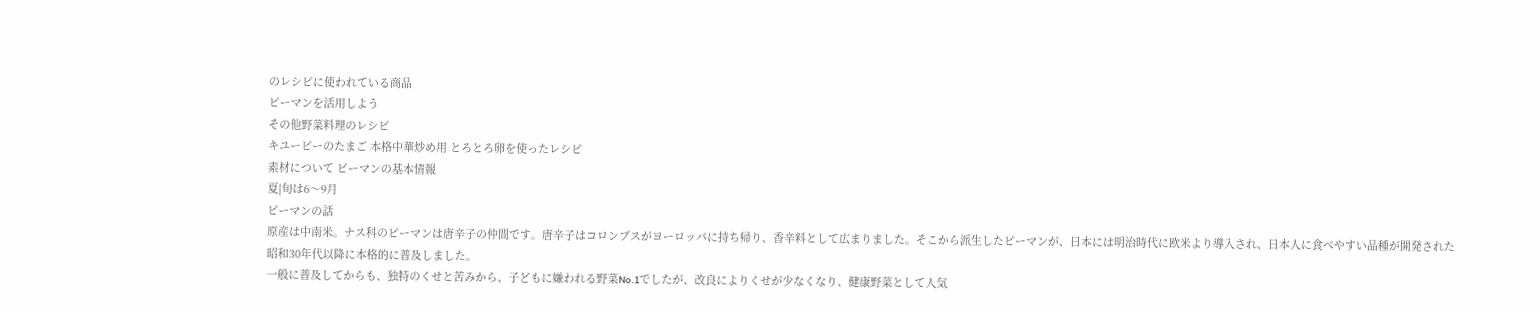のレシピに使われている商品
ピーマンを活用しよう
その他野菜料理のレシピ
キユーピーのたまご 本格中華炒め用 とろとろ卵を使ったレシピ
素材について ピーマンの基本情報
夏|旬は6〜9月
ピーマンの話
原産は中南米。ナス科のピーマンは唐辛子の仲間です。唐辛子はコロンブスがヨーロッパに持ち帰り、香辛料として広まりました。そこから派生したピーマンが、日本には明治時代に欧米より導入され、日本人に食べやすい品種が開発された昭和30年代以降に本格的に普及しました。
一般に普及してからも、独特のくせと苦みから、子どもに嫌われる野菜No.1でしたが、改良によりくせが少なくなり、健康野菜として人気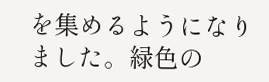を集めるようになりました。緑色の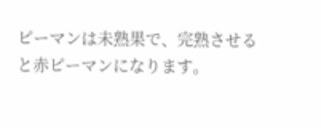ピーマンは未熟果で、完熟させると赤ピーマンになります。